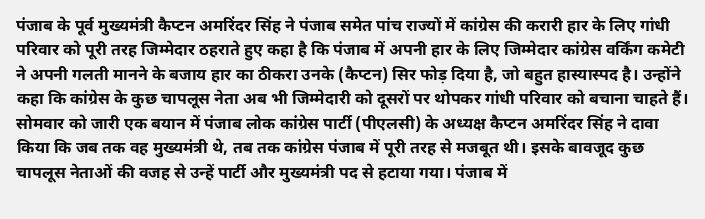पंजाब के पूर्व मुख्यमंत्री कैप्टन अमरिंदर सिंह ने पंजाब समेत पांच राज्यों में कांग्रेस की करारी हार के लिए गांधी परिवार को पूरी तरह जिम्मेदार ठहराते हुए कहा है कि पंजाब में अपनी हार के लिए जिम्मेदार कांग्रेस वर्किंग कमेटी ने अपनी गलती मानने के बजाय हार का ठीकरा उनके (कैप्टन) सिर फोड़ दिया है, जो बहुत हास्यास्पद है। उन्होंने कहा कि कांग्रेस के कुछ चापलूस नेता अब भी जिम्मेदारी को दूसरों पर थोपकर गांधी परिवार को बचाना चाहते हैं।
सोमवार को जारी एक बयान में पंजाब लोक कांग्रेस पार्टी (पीएलसी) के अध्यक्ष कैप्टन अमरिंदर सिंह ने दावा किया कि जब तक वह मुख्यमंत्री थे, तब तक कांग्रेस पंजाब में पूरी तरह से मजबूत थी। इसके बावजूद कुछ चापलूस नेताओं की वजह से उन्हें पार्टी और मुख्यमंत्री पद से हटाया गया। पंजाब में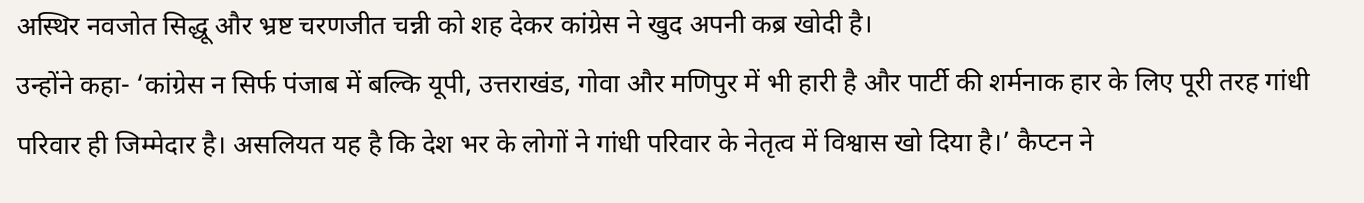अस्थिर नवजोत सिद्धू और भ्रष्ट चरणजीत चन्नी को शह देकर कांग्रेस ने खुद अपनी कब्र खोदी है।
उन्होंने कहा- ‘कांग्रेस न सिर्फ पंजाब में बल्कि यूपी, उत्तराखंड, गोवा और मणिपुर में भी हारी है और पार्टी की शर्मनाक हार के लिए पूरी तरह गांधी परिवार ही जिम्मेदार है। असलियत यह है कि देश भर के लोगों ने गांधी परिवार के नेतृत्व में विश्वास खो दिया है।’ कैप्टन ने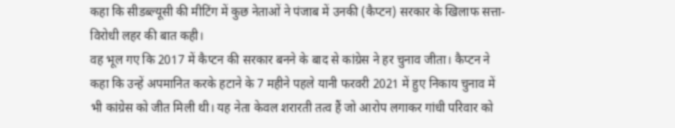कहा कि सीडब्ल्यूसी की मीटिंग में कुछ नेताओं ने पंजाब में उनकी (कैप्टन) सरकार के खिलाफ सत्ता-विरोधी लहर की बात कही।
वह भूल गए कि 2017 में कैप्टन की सरकार बनने के बाद से कांग्रेस ने हर चुनाव जीता। कैप्टन ने कहा कि उन्हें अपमानित करके हटाने के 7 महीने पहले यानी फरवरी 2021 में हुए निकाय चुनाव में भी कांग्रेस को जीत मिली थी। यह नेता केवल शरारती तत्व हैं जो आरोप लगाकर गांधी परिवार को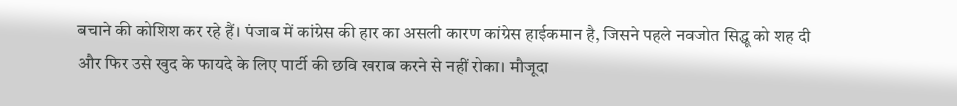बचाने की कोशिश कर रहे हैं। पंजाब में कांग्रेस की हार का असली कारण कांग्रेस हाईकमान है, जिसने पहले नवजोत सिद्धू को शह दी और फिर उसे खुद के फायदे के लिए पार्टी की छवि खराब करने से नहीं रोका। मौजूदा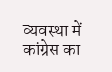व्यवस्था में कांग्रेस का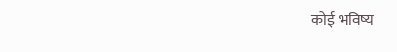कोई भविष्य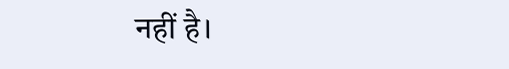नहीं है।